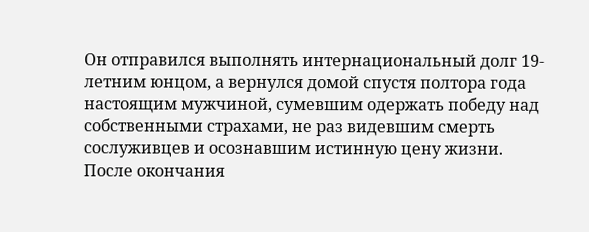Он отправился выполнять интернациональный долг 19-летним юнцом, а вернулся домой спустя полтора года настоящим мужчиной, сумевшим одержать победу над собственными страхами, не раз видевшим смерть сослуживцев и осознавшим истинную цену жизни.
После окончания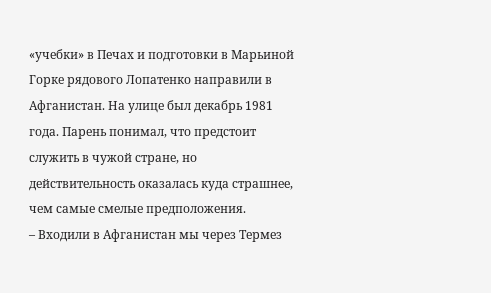«учебки» в Печах и подготовки в Марьиной Горке рядового Лопатенко направили в Афганистан. На улице был декабрь 1981 года. Парень понимал, что предстоит служить в чужой стране, но действительность оказалась куда страшнее, чем самые смелые предположения.
– Входили в Афганистан мы через Термез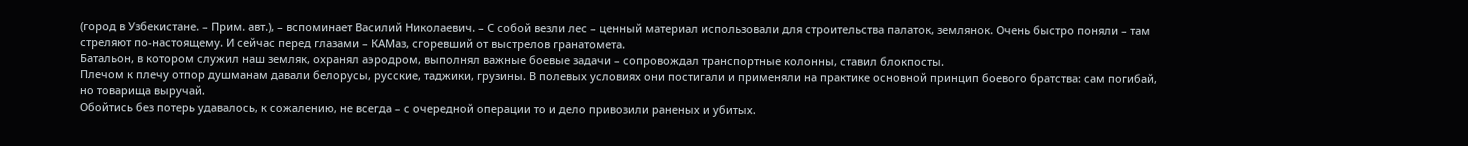(город в Узбекистане. – Прим. авт.), – вспоминает Василий Николаевич. – С собой везли лес – ценный материал использовали для строительства палаток, землянок. Очень быстро поняли – там стреляют по-настоящему. И сейчас перед глазами – КАМаз, сгоревший от выстрелов гранатомета.
Батальон, в котором служил наш земляк, охранял аэродром, выполнял важные боевые задачи – сопровождал транспортные колонны, ставил блокпосты.
Плечом к плечу отпор душманам давали белорусы, русские, таджики, грузины. В полевых условиях они постигали и применяли на практике основной принцип боевого братства: сам погибай, но товарища выручай.
Обойтись без потерь удавалось, к сожалению, не всегда – с очередной операции то и дело привозили раненых и убитых.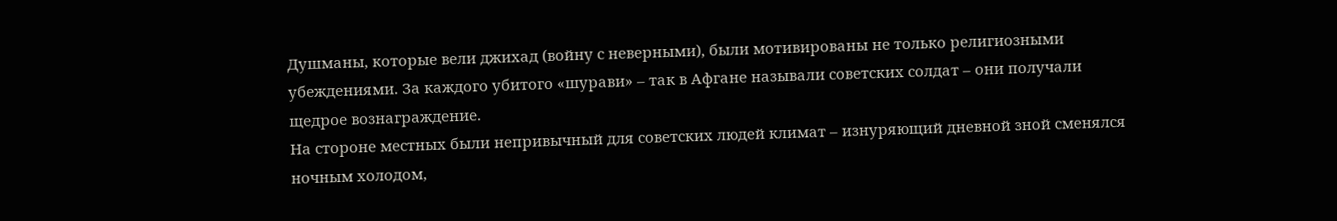Душманы, которые вели джихад (войну с неверными), были мотивированы не только религиозными убеждениями. За каждого убитого «шурави» – так в Афгане называли советских солдат – они получали щедрое вознаграждение.
На стороне местных были непривычный для советских людей климат – изнуряющий дневной зной сменялся ночным холодом,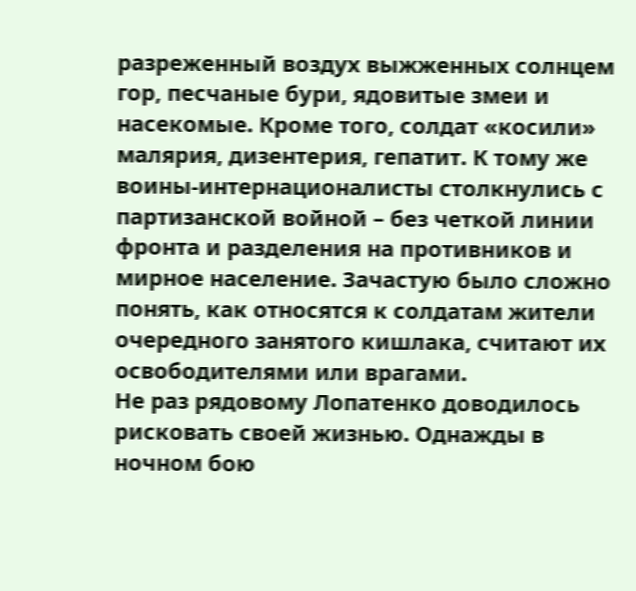разреженный воздух выжженных солнцем гор, песчаные бури, ядовитые змеи и насекомые. Кроме того, солдат «косили» малярия, дизентерия, гепатит. К тому же воины-интернационалисты столкнулись с партизанской войной – без четкой линии фронта и разделения на противников и мирное население. Зачастую было сложно понять, как относятся к солдатам жители очередного занятого кишлака, считают их освободителями или врагами.
Не раз рядовому Лопатенко доводилось рисковать своей жизнью. Однажды в ночном бою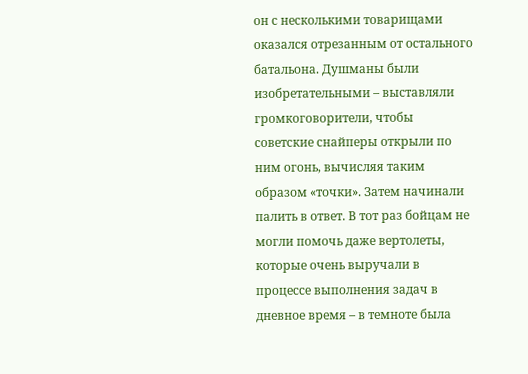он с несколькими товарищами оказался отрезанным от остального батальона. Душманы были изобретательными – выставляли громкоговорители, чтобы советские снайперы открыли по ним огонь, вычисляя таким образом «точки». Затем начинали палить в ответ. В тот раз бойцам не могли помочь даже вертолеты, которые очень выручали в процессе выполнения задач в дневное время – в темноте была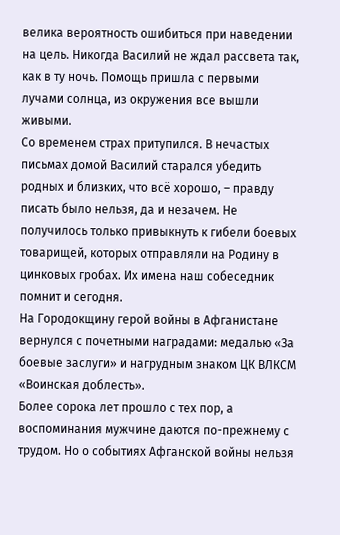велика вероятность ошибиться при наведении на цель. Никогда Василий не ждал рассвета так, как в ту ночь. Помощь пришла с первыми лучами солнца, из окружения все вышли живыми.
Со временем страх притупился. В нечастых письмах домой Василий старался убедить родных и близких, что всё хорошо, – правду писать было нельзя, да и незачем. Не получилось только привыкнуть к гибели боевых товарищей, которых отправляли на Родину в цинковых гробах. Их имена наш собеседник помнит и сегодня.
На Городокщину герой войны в Афганистане вернулся с почетными наградами: медалью «За боевые заслуги» и нагрудным знаком ЦК ВЛКСМ «Воинская доблесть».
Более сорока лет прошло с тех пор, а воспоминания мужчине даются по-прежнему с трудом. Но о событиях Афганской войны нельзя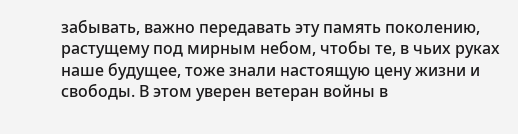забывать, важно передавать эту память поколению, растущему под мирным небом, чтобы те, в чьих руках наше будущее, тоже знали настоящую цену жизни и свободы. В этом уверен ветеран войны в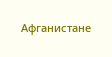Афганистане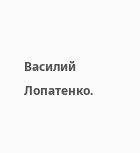Василий Лопатенко.